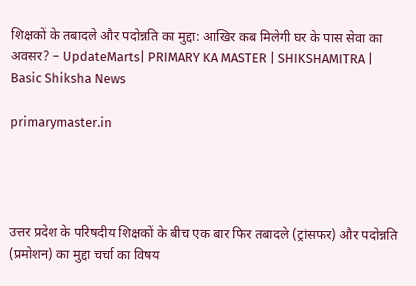शिक्षकों के तबादले और पदोन्नति का मुद्दा: आखिर कब मिलेगी घर के पास सेवा का अवसर? – UpdateMarts| PRIMARY KA MASTER | SHIKSHAMITRA | Basic Shiksha News

primarymaster.in




उत्तर प्रदेश के परिषदीय शिक्षकों के बीच एक बार फिर तबादले (ट्रांसफर) और पदोन्नति (प्रमोशन) का मुद्दा चर्चा का विषय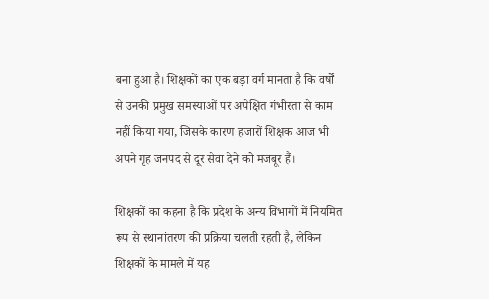बना हुआ है। शिक्षकों का एक बड़ा वर्ग मानता है कि वर्षों से उनकी प्रमुख समस्याओं पर अपेक्षित गंभीरता से काम नहीं किया गया, जिसके कारण हजारों शिक्षक आज भी अपने गृह जनपद से दूर सेवा देने को मजबूर हैं।

शिक्षकों का कहना है कि प्रदेश के अन्य विभागों में नियमित रूप से स्थानांतरण की प्रक्रिया चलती रहती है, लेकिन शिक्षकों के मामले में यह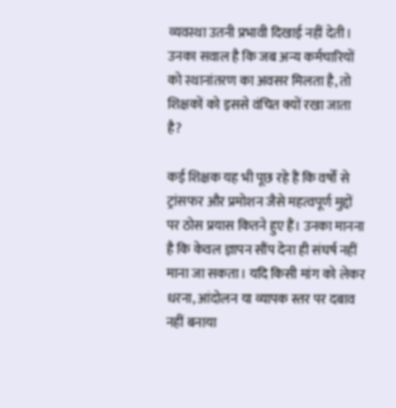व्यवस्था उतनी प्रभावी दिखाई नहीं देती। उनका सवाल है कि जब अन्य कर्मचारियों को स्थानांतरण का अवसर मिलता है, तो शिक्षकों को इससे वंचित क्यों रखा जाता है?

कई शिक्षक यह भी पूछ रहे हैं कि वर्षों से ट्रांसफर और प्रमोशन जैसे महत्वपूर्ण मुद्दों पर ठोस प्रयास कितने हुए हैं। उनका मानना है कि केवल ज्ञापन सौंप देना ही संघर्ष नहीं माना जा सकता। यदि किसी मांग को लेकर धरना, आंदोलन या व्यापक स्तर पर दबाव नहीं बनाया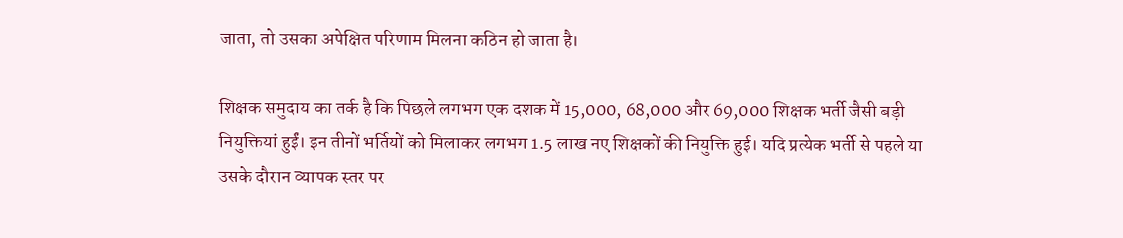जाता, तो उसका अपेक्षित परिणाम मिलना कठिन हो जाता है।

शिक्षक समुदाय का तर्क है कि पिछले लगभग एक दशक में 15,000, 68,000 और 69,000 शिक्षक भर्ती जैसी बड़ी नियुक्तियां हुईं। इन तीनों भर्तियों को मिलाकर लगभग 1.5 लाख नए शिक्षकों की नियुक्ति हुई। यदि प्रत्येक भर्ती से पहले या उसके दौरान व्यापक स्तर पर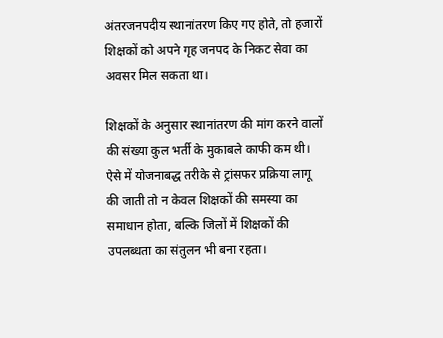अंतरजनपदीय स्थानांतरण किए गए होते, तो हजारों शिक्षकों को अपने गृह जनपद के निकट सेवा का अवसर मिल सकता था।

शिक्षकों के अनुसार स्थानांतरण की मांग करने वालों की संख्या कुल भर्ती के मुकाबले काफी कम थी। ऐसे में योजनाबद्ध तरीके से ट्रांसफर प्रक्रिया लागू की जाती तो न केवल शिक्षकों की समस्या का समाधान होता, बल्कि जिलों में शिक्षकों की उपलब्धता का संतुलन भी बना रहता।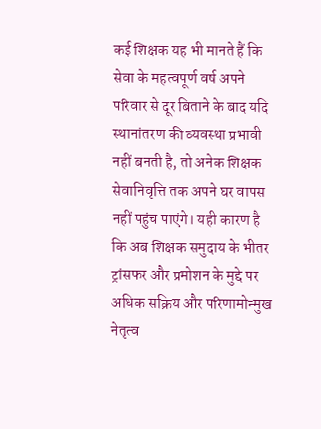कई शिक्षक यह भी मानते हैं कि सेवा के महत्वपूर्ण वर्ष अपने परिवार से दूर बिताने के बाद यदि स्थानांतरण की व्यवस्था प्रभावी नहीं बनती है, तो अनेक शिक्षक सेवानिवृत्ति तक अपने घर वापस नहीं पहुंच पाएंगे। यही कारण है कि अब शिक्षक समुदाय के भीतर ट्रांसफर और प्रमोशन के मुद्दे पर अधिक सक्रिय और परिणामोन्मुख नेतृत्व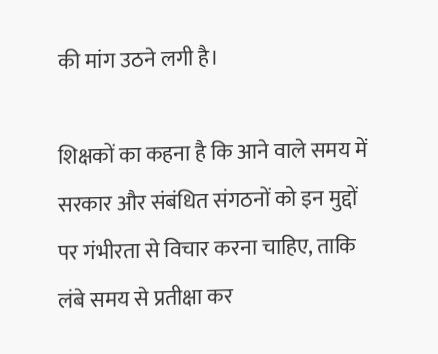की मांग उठने लगी है।

शिक्षकों का कहना है कि आने वाले समय में सरकार और संबंधित संगठनों को इन मुद्दों पर गंभीरता से विचार करना चाहिए, ताकि लंबे समय से प्रतीक्षा कर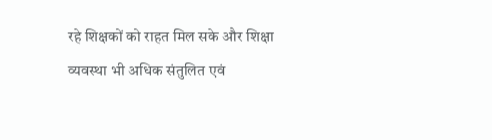रहे शिक्षकों को राहत मिल सके और शिक्षा व्यवस्था भी अधिक संतुलित एवं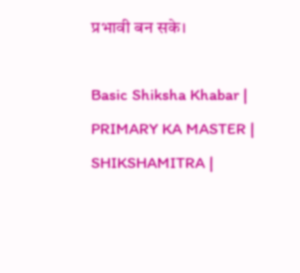प्रभावी बन सके।

Basic Shiksha Khabar | PRIMARY KA MASTER | SHIKSHAMITRA |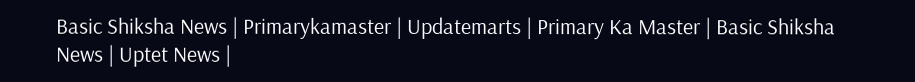Basic Shiksha News | Primarykamaster | Updatemarts | Primary Ka Master | Basic Shiksha News | Uptet News |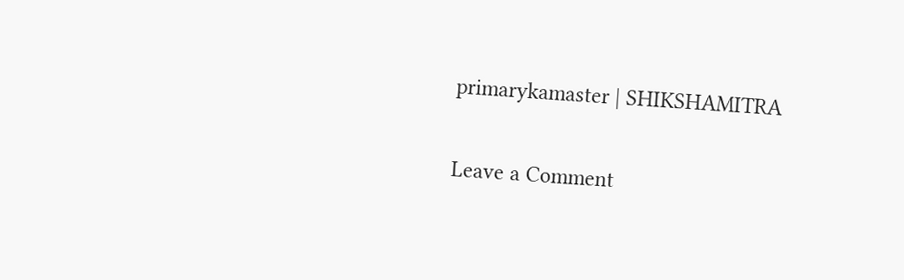primarykamaster | SHIKSHAMITRA

Leave a Comment